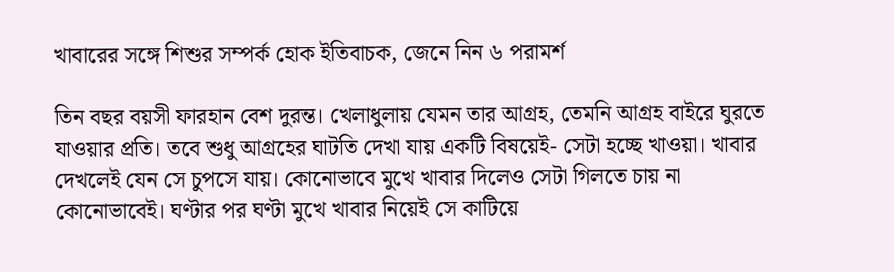খাবারের সঙ্গে শিশুর সম্পর্ক হোক ইতিবাচক, জেনে নিন ৬ পরামর্শ

তিন বছর বয়সী ফারহান বেশ দুরন্ত। খেলাধুলায় যেমন তার আগ্রহ, তেমনি আগ্রহ বাইরে ঘুরতে যাওয়ার প্রতি। তবে শুধু আগ্রহের ঘাটতি দেখা যায় একটি বিষয়েই- সেটা হচ্ছে খাওয়া। খাবার দেখলেই যেন সে চুপসে যায়। কোনোভাবে মুখে খাবার দিলেও সেটা গিলতে চায় না কোনোভাবেই। ঘণ্টার পর ঘণ্টা মুখে খাবার নিয়েই সে কাটিয়ে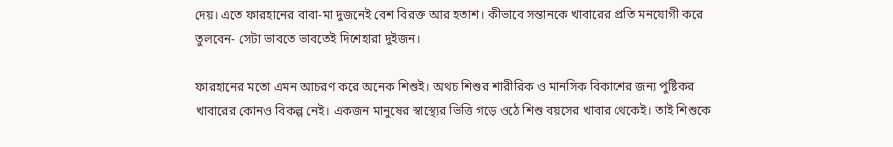দেয়। এতে ফারহানের বাবা-মা দুজনেই বেশ বিরক্ত আর হতাশ। কীভাবে সন্তানকে খাবারের প্রতি মনযোগী করে তুলবেন- সেটা ভাবতে ভাবতেই দিশেহারা দুইজন।

ফারহানের মতো এমন আচরণ করে অনেক শিশুই। অথচ শিশুর শারীরিক ও মানসিক বিকাশের জন্য পুষ্টিকর খাবারের কোনও বিকল্প নেই। একজন মানুষের স্বাস্থ্যের ভিত্তি গড়ে ওঠে শিশু বয়সের খাবার থেকেই। তাই শিশুকে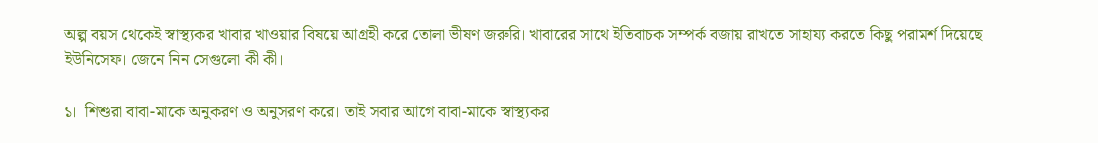অল্প বয়স থেকেই স্বাস্থ্যকর খাবার খাওয়ার বিষয়ে আগ্রহী করে তোলা ভীষণ জরুরি। খাবারের সাথে ইতিবাচক সম্পর্ক বজায় রাখতে সাহায্য করতে কিছু পরামর্শ দিয়েছে ইউনিসেফ। জেনে নিন সেগুলো কী কী।

১।  শিশুরা বাবা-মাকে অনুকরণ ও অনুসরণ করে। তাই সবার আগে বাবা-মাকে স্বাস্থ্যকর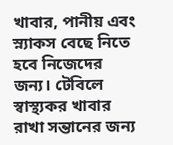খাবার, পানীয় এবং স্ন্যাকস বেছে নিতে হবে নিজেদের জন্য। টেবিলে স্বাস্থ্যকর খাবার রাখা সন্তানের জন্য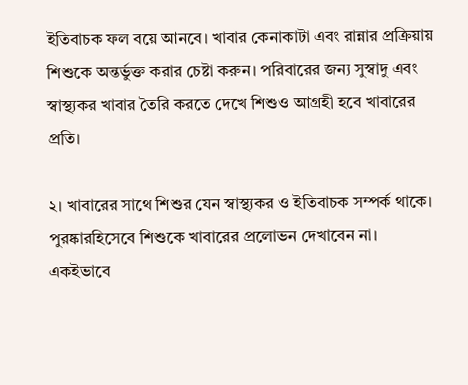ইতিবাচক ফল বয়ে আনবে। খাবার কেনাকাটা এবং রান্নার প্রক্রিয়ায় শিশুকে অন্তর্ভুক্ত করার চেষ্টা করুন। পরিবারের জন্য সুস্বাদু এবং স্বাস্থ্যকর খাবার তৈরি করতে দেখে শিশুও আগ্রহী হবে খাবারের প্রতি।

২। খাবারের সাথে শিশুর যেন স্বাস্থ্যকর ও ইতিবাচক সম্পর্ক থাকে। পুরষ্কারহিসেবে শিশুকে খাবারের প্রলোভন দেখাবেন না। একইভাবে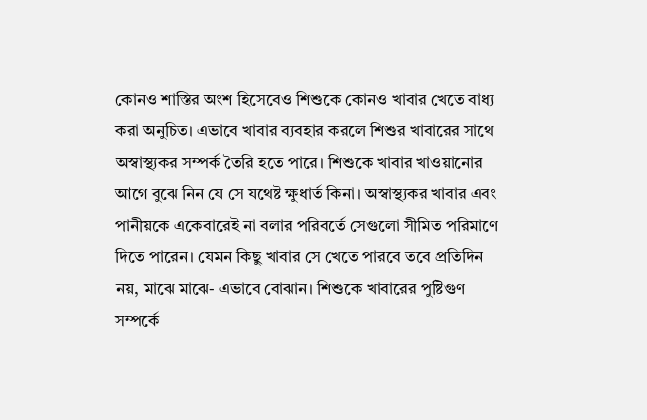কোনও শাস্তির অংশ হিসেবেও শিশুকে কোনও খাবার খেতে বাধ্য করা অনুচিত। এভাবে খাবার ব্যবহার করলে শিশুর খাবারের সাথে অস্বাস্থ্যকর সম্পর্ক তৈরি হতে পারে। শিশুকে খাবার খাওয়ানোর আগে বুঝে নিন যে সে যথেষ্ট ক্ষুধার্ত কিনা। অস্বাস্থ্যকর খাবার এবং পানীয়কে একেবারেই না বলার পরিবর্তে সেগুলো সীমিত পরিমাণে দিতে পারেন। যেমন কিছু খাবার সে খেতে পারবে তবে প্রতিদিন নয়, মাঝে মাঝে- এভাবে বোঝান। শিশুকে খাবারের পুষ্টিগুণ সম্পর্কে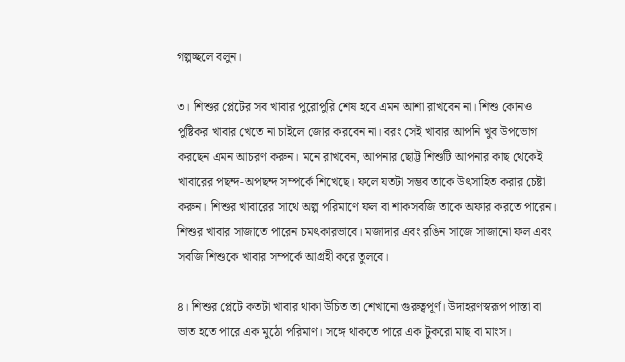গল্পচ্ছলে বলুন।

৩। শিশুর প্লেটের সব খাবার পুরোপুরি শেষ হবে এমন আশা রাখবেন না। শিশু কোনও পুষ্টিকর খাবার খেতে না চাইলে জোর করবেন না। বরং সেই খাবার আপনি খুব উপভোগ করছেন এমন আচরণ করুন। মনে রাখবেন, আপনার ছোট্ট শিশুটি আপনার কাছ থেকেই খাবারের পছন্দ-অপছন্দ সম্পর্কে শিখেছে। ফলে যতটা সম্ভব তাকে উৎসাহিত করার চেষ্টা করুন। শিশুর খাবারের সাথে অল্প পরিমাণে ফল বা শাকসবজি তাকে অফার করতে পারেন। শিশুর খাবার সাজাতে পারেন চমৎকারভাবে। মজাদার এবং রঙিন সাজে সাজানো ফল এবং সবজি শিশুকে খাবার সম্পর্কে আগ্রহী করে তুলবে।

৪। শিশুর প্লেটে কতটা খাবার থাকা উচিত তা শেখানো গুরুত্বপূর্ণ। উদাহরণস্বরূপ পাস্তা বা ভাত হতে পারে এক মুঠো পরিমাণ। সঙ্গে থাকতে পারে এক টুকরো মাছ বা মাংস।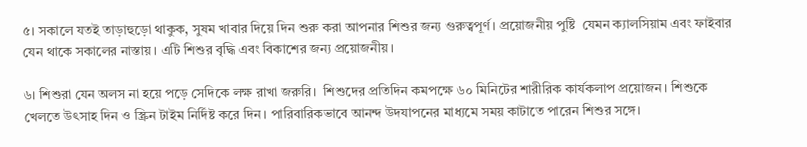৫। সকালে যতই তাড়াহুড়ো থাকুক, সুষম খাবার দিয়ে দিন শুরু করা আপনার শিশুর জন্য গুরুত্বপূর্ণ। প্রয়োজনীয় পুষ্টি  যেমন ক্যালসিয়াম এবং ফাইবার যেন থাকে সকালের নাস্তায়। এটি শিশুর বৃদ্ধি এবং বিকাশের জন্য প্রয়োজনীয়।

৬। শিশুরা যেন অলস না হয়ে পড়ে সেদিকে লক্ষ রাখা জরুরি।  শিশুদের প্রতিদিন কমপক্ষে ৬০ মিনিটের শারীরিক কার্যকলাপ প্রয়োজন। শিশুকে খেলতে উৎসাহ দিন ও স্ক্রিন টাইম নির্দিষ্ট করে দিন। পারিবারিকভাবে আনন্দ উদযাপনের মাধ্যমে সময় কাটাতে পারেন শিশুর সঙ্গে।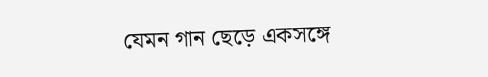যেমন গান ছেড়ে একসঙ্গে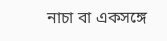নাচা বা একসঙ্গে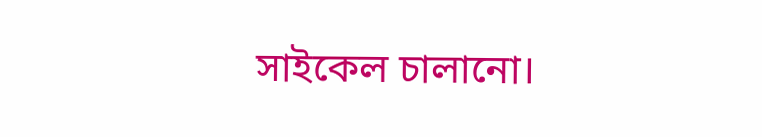সাইকেল চালানো।